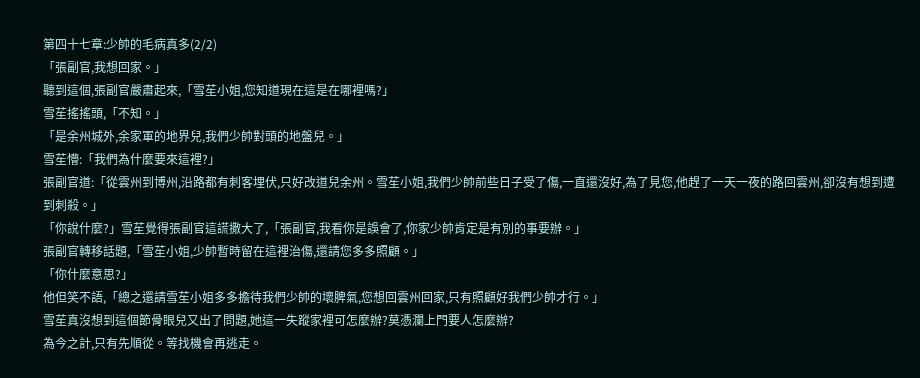第四十七章:少帥的毛病真多(2/2)
「張副官,我想回家。」
聽到這個,張副官嚴肅起來,「雪苼小姐,您知道現在這是在哪裡嗎?」
雪苼搖搖頭,「不知。」
「是余州城外,余家軍的地界兒,我們少帥對頭的地盤兒。」
雪苼懵:「我們為什麼要來這裡?」
張副官道:「從雲州到博州,沿路都有刺客埋伏,只好改道兒余州。雪苼小姐,我們少帥前些日子受了傷,一直還沒好,為了見您,他趕了一天一夜的路回雲州,卻沒有想到遭到刺殺。」
「你說什麼?」雪苼覺得張副官這謊撒大了,「張副官,我看你是誤會了,你家少帥肯定是有別的事要辦。」
張副官轉移話題,「雪苼小姐,少帥暫時留在這裡治傷,還請您多多照顧。」
「你什麼意思?」
他但笑不語,「總之還請雪苼小姐多多擔待我們少帥的壞脾氣,您想回雲州回家,只有照顧好我們少帥才行。」
雪苼真沒想到這個節骨眼兒又出了問題,她這一失蹤家裡可怎麼辦?莫憑瀾上門要人怎麼辦?
為今之計,只有先順從。等找機會再逃走。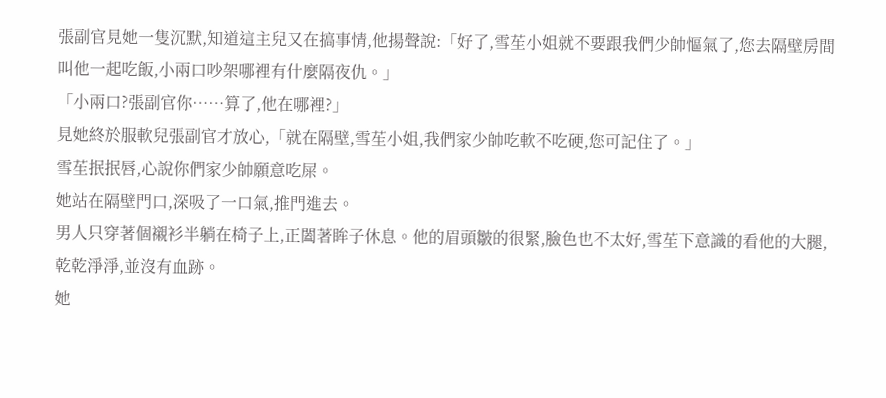張副官見她一隻沉默,知道這主兒又在搞事情,他揚聲說:「好了,雪苼小姐就不要跟我們少帥慪氣了,您去隔壁房間叫他一起吃飯,小兩口吵架哪裡有什麼隔夜仇。」
「小兩口?張副官你……算了,他在哪裡?」
見她終於服軟兒張副官才放心,「就在隔壁,雪苼小姐,我們家少帥吃軟不吃硬,您可記住了。」
雪苼抿抿唇,心說你們家少帥願意吃屎。
她站在隔壁門口,深吸了一口氣,推門進去。
男人只穿著個襯衫半躺在椅子上,正闔著眸子休息。他的眉頭皺的很緊,臉色也不太好,雪苼下意識的看他的大腿,乾乾淨淨,並沒有血跡。
她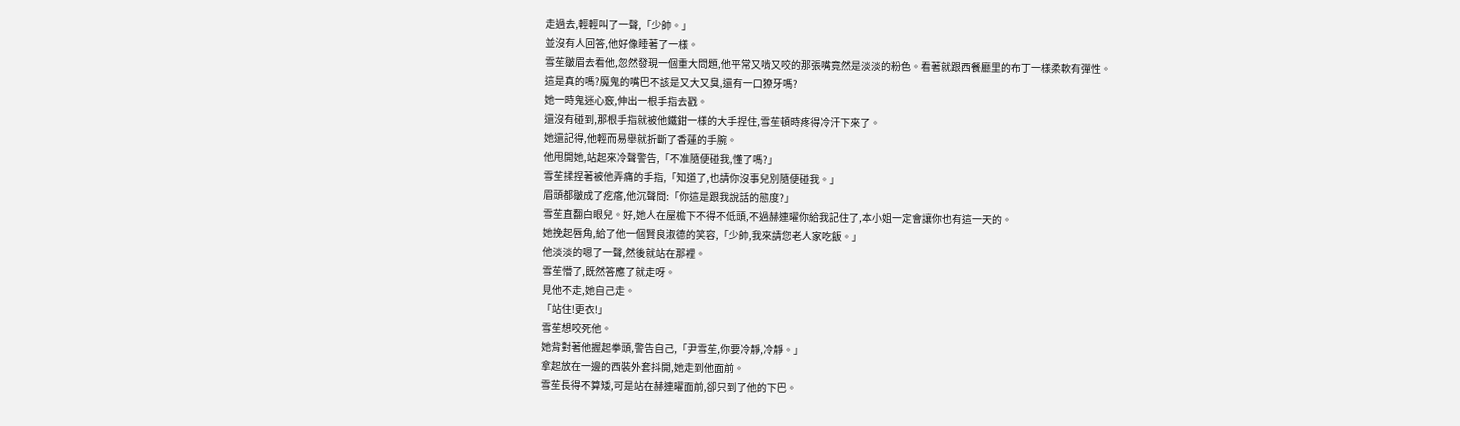走過去,輕輕叫了一聲,「少帥。」
並沒有人回答,他好像睡著了一樣。
雪苼皺眉去看他,忽然發現一個重大問題,他平常又啃又咬的那張嘴竟然是淡淡的粉色。看著就跟西餐廳里的布丁一樣柔軟有彈性。
這是真的嗎?魔鬼的嘴巴不該是又大又臭,還有一口獠牙嗎?
她一時鬼迷心竅,伸出一根手指去戳。
還沒有碰到,那根手指就被他鐵鉗一樣的大手捏住,雪苼頓時疼得冷汗下來了。
她還記得,他輕而易舉就折斷了香蓮的手腕。
他甩開她,站起來冷聲警告,「不准隨便碰我,懂了嗎?」
雪苼揉捏著被他弄痛的手指,「知道了,也請你沒事兒別隨便碰我。」
眉頭都皺成了疙瘩,他沉聲問:「你這是跟我說話的態度?」
雪苼直翻白眼兒。好,她人在屋檐下不得不低頭,不過赫連曜你給我記住了,本小姐一定會讓你也有這一天的。
她挽起唇角,給了他一個賢良淑德的笑容,「少帥,我來請您老人家吃飯。」
他淡淡的嗯了一聲,然後就站在那裡。
雪苼懵了,既然答應了就走呀。
見他不走,她自己走。
「站住!更衣!」
雪苼想咬死他。
她背對著他握起拳頭,警告自己,「尹雪苼,你要冷靜,冷靜。」
拿起放在一邊的西裝外套抖開,她走到他面前。
雪苼長得不算矮,可是站在赫連曜面前,卻只到了他的下巴。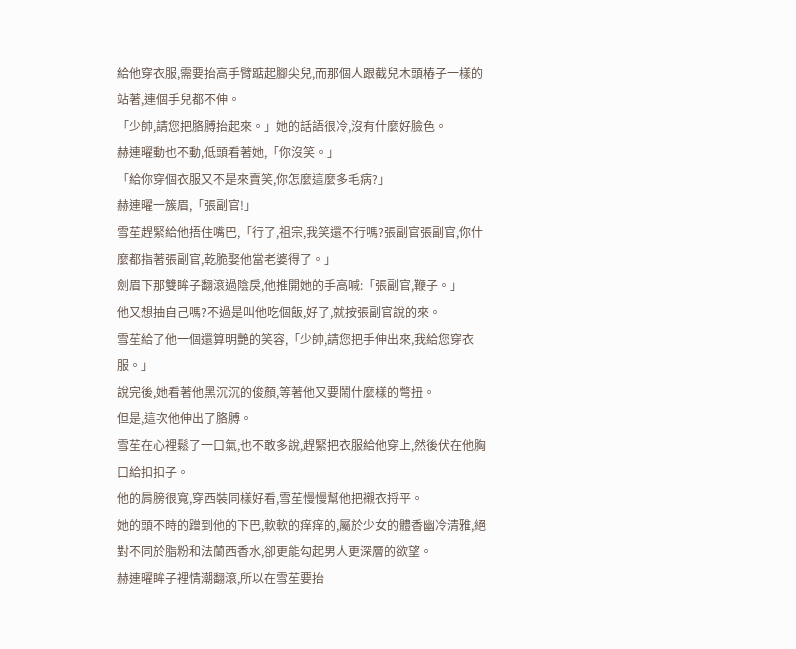給他穿衣服,需要抬高手臂踮起腳尖兒,而那個人跟截兒木頭樁子一樣的站著,連個手兒都不伸。
「少帥,請您把胳膊抬起來。」她的話語很冷,沒有什麼好臉色。
赫連曜動也不動,低頭看著她,「你沒笑。」
「給你穿個衣服又不是來賣笑,你怎麼這麼多毛病?」
赫連曜一簇眉,「張副官!」
雪苼趕緊給他捂住嘴巴,「行了,祖宗,我笑還不行嗎?張副官張副官,你什麼都指著張副官,乾脆娶他當老婆得了。」
劍眉下那雙眸子翻滾過陰戾,他推開她的手高喊:「張副官,鞭子。」
他又想抽自己嗎?不過是叫他吃個飯,好了,就按張副官說的來。
雪苼給了他一個還算明艷的笑容,「少帥,請您把手伸出來,我給您穿衣服。」
說完後,她看著他黑沉沉的俊顏,等著他又要鬧什麼樣的彆扭。
但是,這次他伸出了胳膊。
雪苼在心裡鬆了一口氣,也不敢多說,趕緊把衣服給他穿上,然後伏在他胸口給扣扣子。
他的肩膀很寬,穿西裝同樣好看,雪苼慢慢幫他把襯衣捋平。
她的頭不時的蹭到他的下巴,軟軟的痒痒的,屬於少女的體香幽冷清雅,絕對不同於脂粉和法蘭西香水,卻更能勾起男人更深層的欲望。
赫連曜眸子裡情潮翻滾,所以在雪苼要抬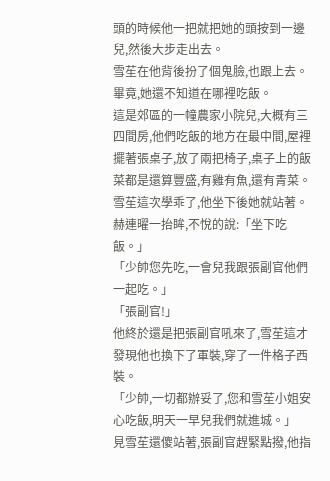頭的時候他一把就把她的頭按到一邊兒,然後大步走出去。
雪苼在他背後扮了個鬼臉,也跟上去。
畢竟,她還不知道在哪裡吃飯。
這是郊區的一幢農家小院兒,大概有三四間房,他們吃飯的地方在最中間,屋裡擺著張桌子,放了兩把椅子,桌子上的飯菜都是還算豐盛,有雞有魚,還有青菜。
雪苼這次學乖了,他坐下後她就站著。
赫連曜一抬眸,不悅的說:「坐下吃飯。」
「少帥您先吃,一會兒我跟張副官他們一起吃。」
「張副官!」
他終於還是把張副官吼來了,雪苼這才發現他也換下了軍裝,穿了一件格子西裝。
「少帥,一切都辦妥了,您和雪苼小姐安心吃飯,明天一早兒我們就進城。」
見雪苼還傻站著,張副官趕緊點撥,他指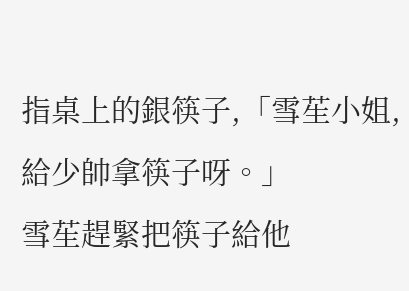指桌上的銀筷子,「雪苼小姐,給少帥拿筷子呀。」
雪苼趕緊把筷子給他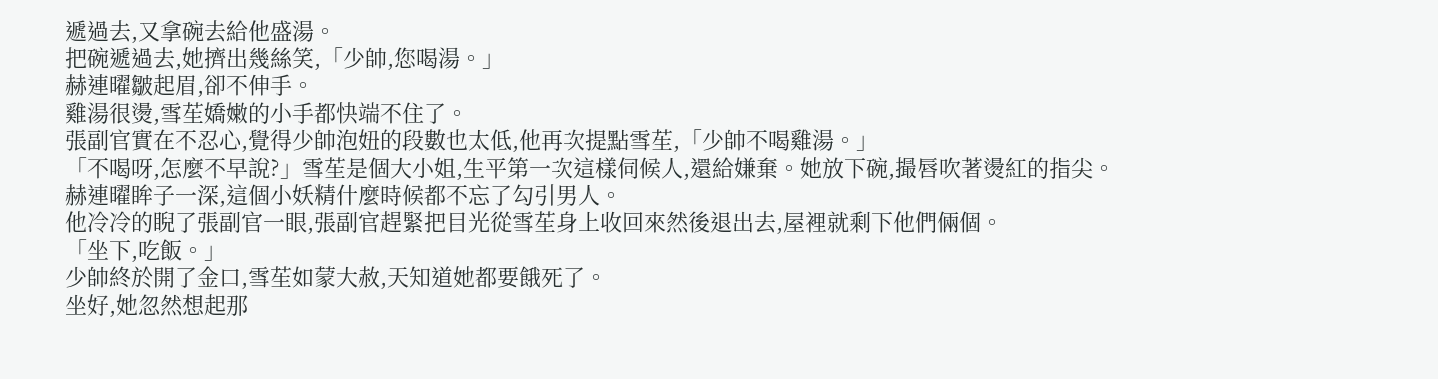遞過去,又拿碗去給他盛湯。
把碗遞過去,她擠出幾絲笑,「少帥,您喝湯。」
赫連曜皺起眉,卻不伸手。
雞湯很燙,雪苼嬌嫩的小手都快端不住了。
張副官實在不忍心,覺得少帥泡妞的段數也太低,他再次提點雪苼,「少帥不喝雞湯。」
「不喝呀,怎麼不早說?」雪苼是個大小姐,生平第一次這樣伺候人,還給嫌棄。她放下碗,撮唇吹著燙紅的指尖。
赫連曜眸子一深,這個小妖精什麼時候都不忘了勾引男人。
他冷冷的睨了張副官一眼,張副官趕緊把目光從雪苼身上收回來然後退出去,屋裡就剩下他們倆個。
「坐下,吃飯。」
少帥終於開了金口,雪苼如蒙大赦,天知道她都要餓死了。
坐好,她忽然想起那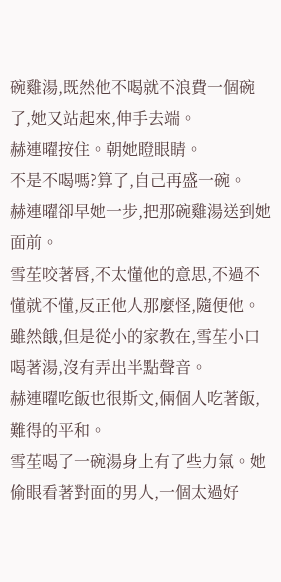碗雞湯,既然他不喝就不浪費一個碗了,她又站起來,伸手去端。
赫連曜按住。朝她瞪眼睛。
不是不喝嗎?算了,自己再盛一碗。
赫連曜卻早她一步,把那碗雞湯送到她面前。
雪苼咬著唇,不太懂他的意思,不過不懂就不懂,反正他人那麼怪,隨便他。
雖然餓,但是從小的家教在,雪苼小口喝著湯,沒有弄出半點聲音。
赫連曜吃飯也很斯文,倆個人吃著飯,難得的平和。
雪苼喝了一碗湯身上有了些力氣。她偷眼看著對面的男人,一個太過好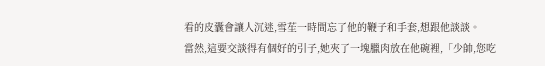看的皮囊會讓人沉迷,雪苼一時間忘了他的鞭子和手套,想跟他談談。
當然,這要交談得有個好的引子,她夾了一塊臘肉放在他碗裡,「少帥,您吃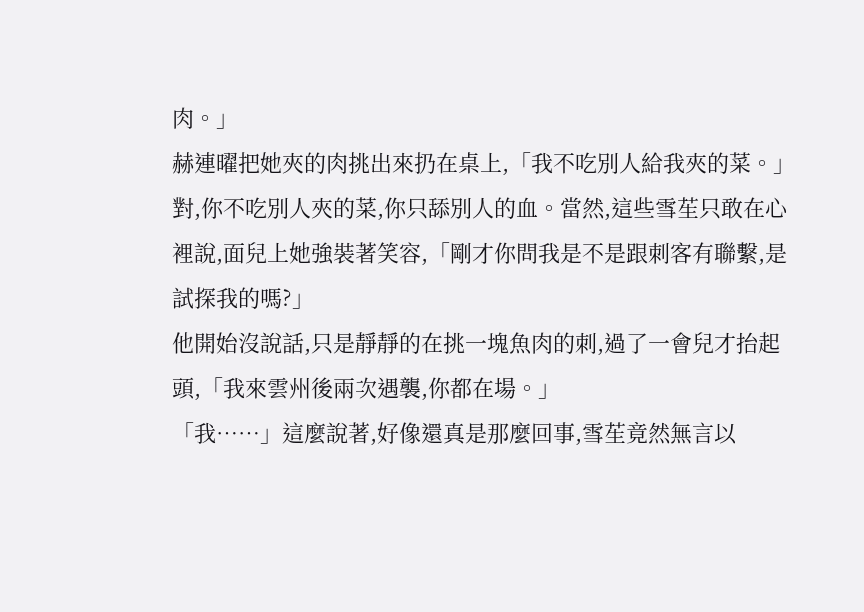肉。」
赫連曜把她夾的肉挑出來扔在桌上,「我不吃別人給我夾的菜。」
對,你不吃別人夾的菜,你只舔別人的血。當然,這些雪苼只敢在心裡說,面兒上她強裝著笑容,「剛才你問我是不是跟刺客有聯繫,是試探我的嗎?」
他開始沒說話,只是靜靜的在挑一塊魚肉的刺,過了一會兒才抬起頭,「我來雲州後兩次遇襲,你都在場。」
「我……」這麼說著,好像還真是那麼回事,雪苼竟然無言以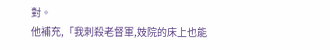對。
他補充,「我刺殺老督軍,妓院的床上也能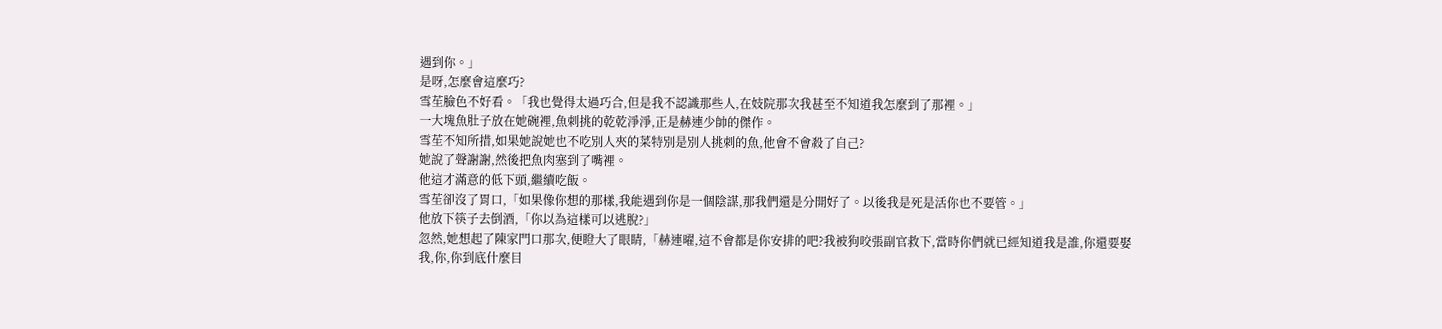遇到你。」
是呀,怎麼會這麼巧?
雪苼臉色不好看。「我也覺得太過巧合,但是我不認識那些人,在妓院那次我甚至不知道我怎麼到了那裡。」
一大塊魚肚子放在她碗裡,魚刺挑的乾乾淨淨,正是赫連少帥的傑作。
雪苼不知所措,如果她說她也不吃別人夾的菜特別是別人挑刺的魚,他會不會殺了自己?
她說了聲謝謝,然後把魚肉塞到了嘴裡。
他這才滿意的低下頭,繼續吃飯。
雪苼卻沒了胃口,「如果像你想的那樣,我能遇到你是一個陰謀,那我們還是分開好了。以後我是死是活你也不要管。」
他放下筷子去倒酒,「你以為這樣可以逃脫?」
忽然,她想起了陳家門口那次,便瞪大了眼睛,「赫連曜,這不會都是你安排的吧?我被狗咬張副官救下,當時你們就已經知道我是誰,你還要娶我,你,你到底什麼目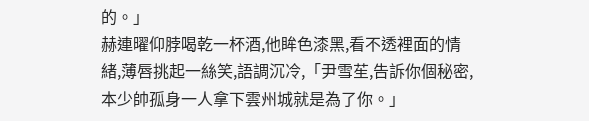的。」
赫連曜仰脖喝乾一杯酒,他眸色漆黑,看不透裡面的情緒,薄唇挑起一絲笑,語調沉冷,「尹雪苼,告訴你個秘密,本少帥孤身一人拿下雲州城就是為了你。」